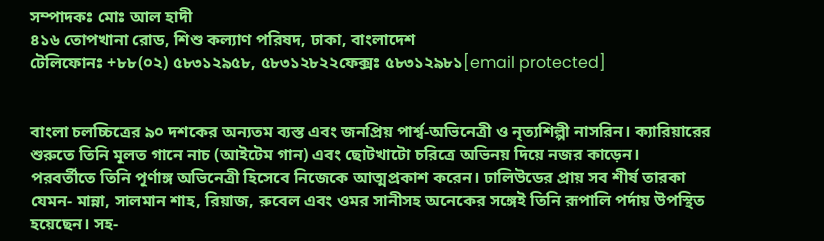সম্পাদকঃ মোঃ আল হাদী
৪১৬ তোপখানা রোড, শিশু কল্যাণ পরিষদ, ঢাকা, বাংলাদেশ
টেলিফোনঃ +৮৮(০২) ৫৮৩১২৯৫৮, ৫৮৩১২৮২২ফেক্সঃ ৫৮৩১২৯৮১[email protected]


বাংলা চলচ্চিত্রের ৯০ দশকের অন্যতম ব্যস্ত এবং জনপ্রিয় পার্শ্ব-অভিনেত্রী ও নৃত্যশিল্পী নাসরিন। ক্যারিয়ারের শুরুতে তিনি মূলত গানে নাচ (আইটেম গান) এবং ছোটখাটো চরিত্রে অভিনয় দিয়ে নজর কাড়েন।
পরবর্তীতে তিনি পূর্ণাঙ্গ অভিনেত্রী হিসেবে নিজেকে আত্মপ্রকাশ করেন। ঢালিউডের প্রায় সব শীর্ষ তারকা যেমন- মান্না, সালমান শাহ, রিয়াজ, রুবেল এবং ওমর সানীসহ অনেকের সঙ্গেই তিনি রূপালি পর্দায় উপস্থিত হয়েছেন। সহ-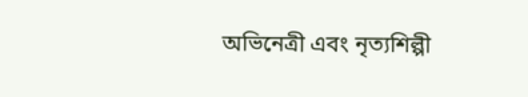অভিনেত্রী এবং নৃত্যশিল্পী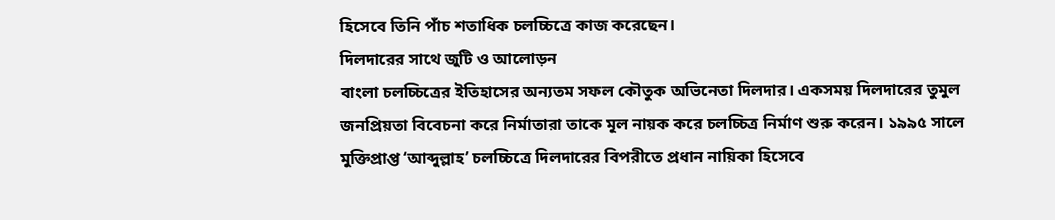হিসেবে তিনি পাঁচ শতাধিক চলচ্চিত্রে কাজ করেছেন।
দিলদারের সাথে জুটি ও আলোড়ন
বাংলা চলচ্চিত্রের ইতিহাসের অন্যতম সফল কৌতুক অভিনেতা দিলদার। একসময় দিলদারের তুমুল জনপ্রিয়তা বিবেচনা করে নির্মাতারা তাকে মূল নায়ক করে চলচ্চিত্র নির্মাণ শুরু করেন। ১৯৯৫ সালে মুক্তিপ্রাপ্ত ‘আব্দুল্লাহ’ চলচ্চিত্রে দিলদারের বিপরীতে প্রধান নায়িকা হিসেবে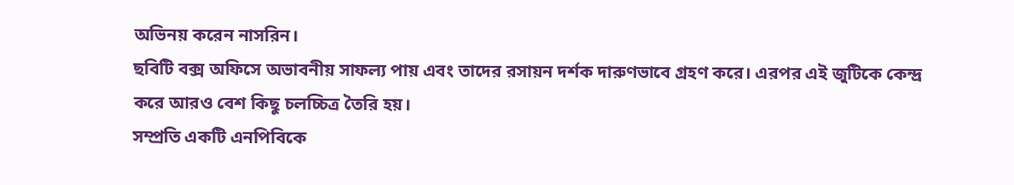অভিনয় করেন নাসরিন।
ছবিটি বক্স অফিসে অভাবনীয় সাফল্য পায় এবং তাদের রসায়ন দর্শক দারুণভাবে গ্রহণ করে। এরপর এই জুটিকে কেন্দ্র করে আরও বেশ কিছু চলচ্চিত্র তৈরি হয়।
সম্প্রতি একটি এনপিবিকে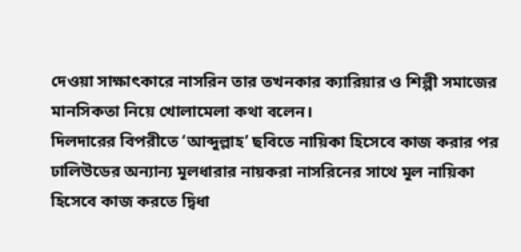দেওয়া সাক্ষাৎকারে নাসরিন তার তখনকার ক্যারিয়ার ও শিল্পী সমাজের মানসিকতা নিয়ে খোলামেলা কথা বলেন।
দিলদারের বিপরীতে ‘আব্দুল্লাহ’ ছবিতে নায়িকা হিসেবে কাজ করার পর ঢালিউডের অন্যান্য মূলধারার নায়করা নাসরিনের সাথে মূল নায়িকা হিসেবে কাজ করতে দ্বিধা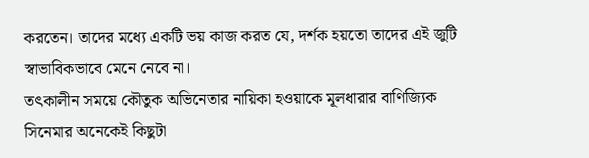করতেন। তাদের মধ্যে একটি ভয় কাজ করত যে, দর্শক হয়তো তাদের এই জুটি স্বাভাবিকভাবে মেনে নেবে না।
তৎকালীন সময়ে কৌতুক অভিনেতার নায়িকা হওয়াকে মূলধারার বাণিজ্যিক সিনেমার অনেকেই কিছুটা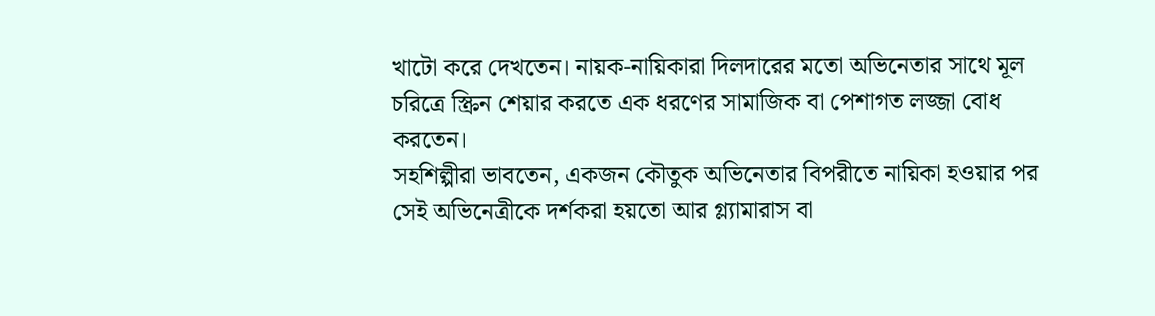খাটো করে দেখতেন। নায়ক-নায়িকারা দিলদারের মতো অভিনেতার সাথে মূল চরিত্রে স্ক্রিন শেয়ার করতে এক ধরণের সামাজিক বা পেশাগত লজ্জা বোধ করতেন।
সহশিল্পীরা ভাবতেন, একজন কৌতুক অভিনেতার বিপরীতে নায়িকা হওয়ার পর সেই অভিনেত্রীকে দর্শকরা হয়তো আর গ্ল্যামারাস বা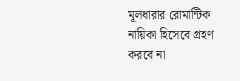মূলধারার রোমান্টিক নায়িকা হিসেবে গ্রহণ করবে না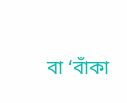বা ‘বাঁকা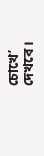চোখে’ দেখবে।